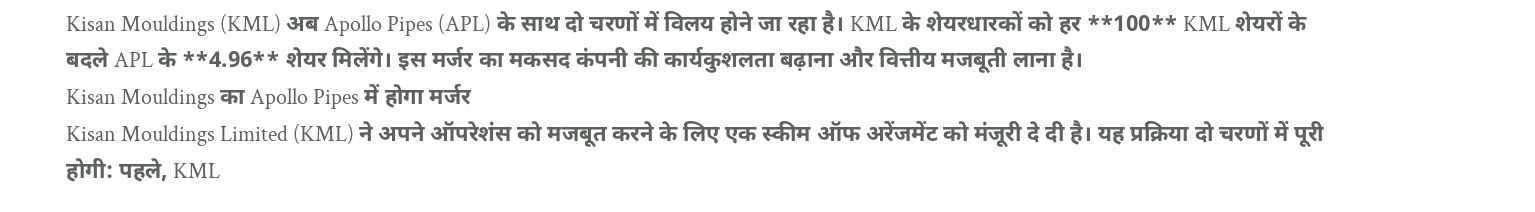Kisan Mouldings (KML) अब Apollo Pipes (APL) के साथ दो चरणों में विलय होने जा रहा है। KML के शेयरधारकों को हर **100** KML शेयरों के बदले APL के **4.96** शेयर मिलेंगे। इस मर्जर का मकसद कंपनी की कार्यकुशलता बढ़ाना और वित्तीय मजबूती लाना है।
Kisan Mouldings का Apollo Pipes में होगा मर्जर
Kisan Mouldings Limited (KML) ने अपने ऑपरेशंस को मजबूत करने के लिए एक स्कीम ऑफ अरेंजमेंट को मंजूरी दे दी है। यह प्रक्रिया दो चरणों में पूरी होगी: पहले, KML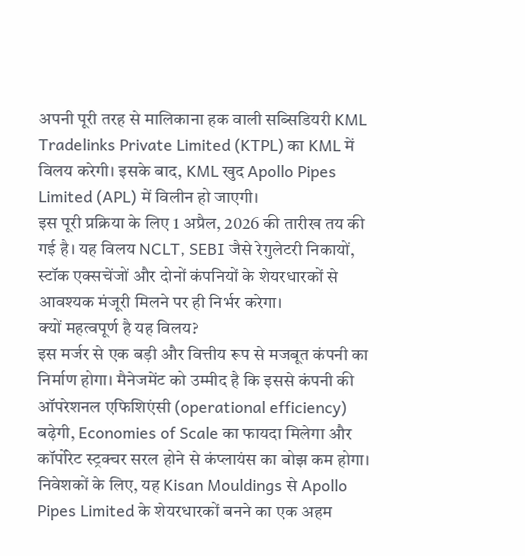अपनी पूरी तरह से मालिकाना हक वाली सब्सिडियरी KML Tradelinks Private Limited (KTPL) का KML में विलय करेगी। इसके बाद, KML खुद Apollo Pipes Limited (APL) में विलीन हो जाएगी।
इस पूरी प्रक्रिया के लिए 1 अप्रैल, 2026 की तारीख तय की गई है। यह विलय NCLT, SEBI जैसे रेगुलेटरी निकायों, स्टॉक एक्सचेंजों और दोनों कंपनियों के शेयरधारकों से आवश्यक मंजूरी मिलने पर ही निर्भर करेगा।
क्यों महत्वपूर्ण है यह विलय?
इस मर्जर से एक बड़ी और वित्तीय रूप से मजबूत कंपनी का निर्माण होगा। मैनेजमेंट को उम्मीद है कि इससे कंपनी की ऑपरेशनल एफिशिएंसी (operational efficiency) बढ़ेगी, Economies of Scale का फायदा मिलेगा और कॉर्पोरेट स्ट्रक्चर सरल होने से कंप्लायंस का बोझ कम होगा। निवेशकों के लिए, यह Kisan Mouldings से Apollo Pipes Limited के शेयरधारकों बनने का एक अहम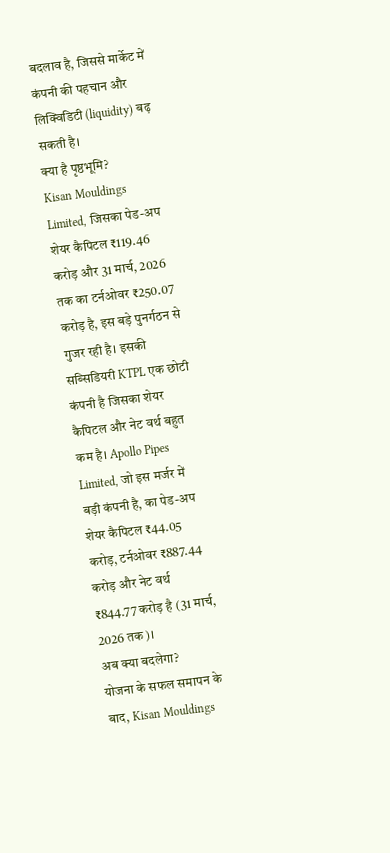बदलाव है, जिससे मार्केट में कंपनी की पहचान और लिक्विडिटी (liquidity) बढ़ सकती है।
क्या है पृष्ठभूमि?
Kisan Mouldings Limited, जिसका पेड-अप शेयर कैपिटल ₹119.46 करोड़ और 31 मार्च, 2026 तक का टर्नओवर ₹250.07 करोड़ है, इस बड़े पुनर्गठन से गुजर रही है। इसकी सब्सिडियरी KTPL एक छोटी कंपनी है जिसका शेयर कैपिटल और नेट वर्थ बहुत कम है। Apollo Pipes Limited, जो इस मर्जर में बड़ी कंपनी है, का पेड-अप शेयर कैपिटल ₹44.05 करोड़, टर्नओवर ₹887.44 करोड़ और नेट वर्थ ₹844.77 करोड़ है (31 मार्च, 2026 तक)।
अब क्या बदलेगा?
योजना के सफल समापन के बाद, Kisan Mouldings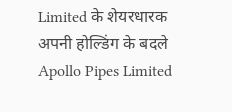Limited के शेयरधारक अपनी होल्डिंग के बदले Apollo Pipes Limited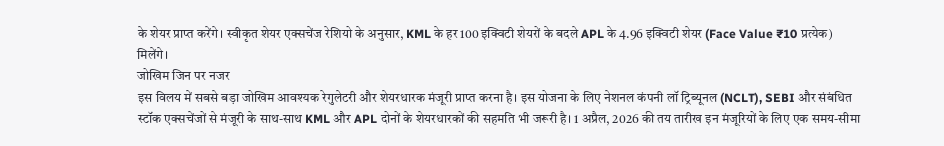के शेयर प्राप्त करेंगे। स्वीकृत शेयर एक्सचेंज रेशियो के अनुसार, KML के हर 100 इक्विटी शेयरों के बदले APL के 4.96 इक्विटी शेयर (Face Value ₹10 प्रत्येक) मिलेंगे।
जोखिम जिन पर नजर
इस विलय में सबसे बड़ा जोखिम आवश्यक रेगुलेटरी और शेयरधारक मंजूरी प्राप्त करना है। इस योजना के लिए नेशनल कंपनी लॉ ट्रिब्यूनल (NCLT), SEBI और संबंधित स्टॉक एक्सचेंजों से मंजूरी के साथ-साथ KML और APL दोनों के शेयरधारकों की सहमति भी जरूरी है। 1 अप्रैल, 2026 की तय तारीख इन मंजूरियों के लिए एक समय-सीमा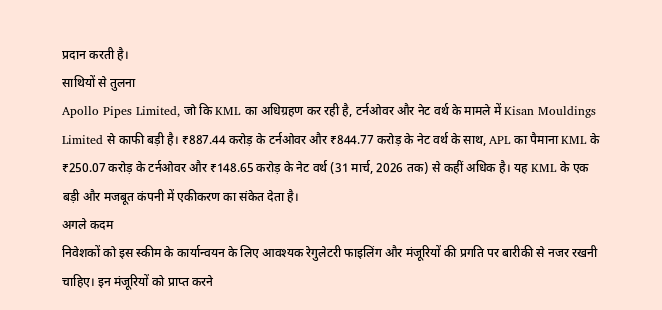प्रदान करती है।
साथियों से तुलना
Apollo Pipes Limited, जो कि KML का अधिग्रहण कर रही है, टर्नओवर और नेट वर्थ के मामले में Kisan Mouldings Limited से काफी बड़ी है। ₹887.44 करोड़ के टर्नओवर और ₹844.77 करोड़ के नेट वर्थ के साथ, APL का पैमाना KML के ₹250.07 करोड़ के टर्नओवर और ₹148.65 करोड़ के नेट वर्थ (31 मार्च, 2026 तक) से कहीं अधिक है। यह KML के एक बड़ी और मजबूत कंपनी में एकीकरण का संकेत देता है।
अगले कदम
निवेशकों को इस स्कीम के कार्यान्वयन के लिए आवश्यक रेगुलेटरी फाइलिंग और मंजूरियों की प्रगति पर बारीकी से नजर रखनी चाहिए। इन मंजूरियों को प्राप्त करने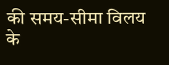की समय-सीमा विलय के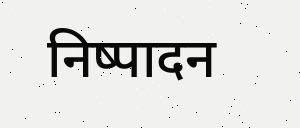निष्पादन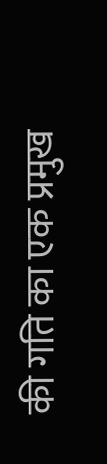की गति का एक प्रमुख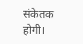संकेतक होगी।